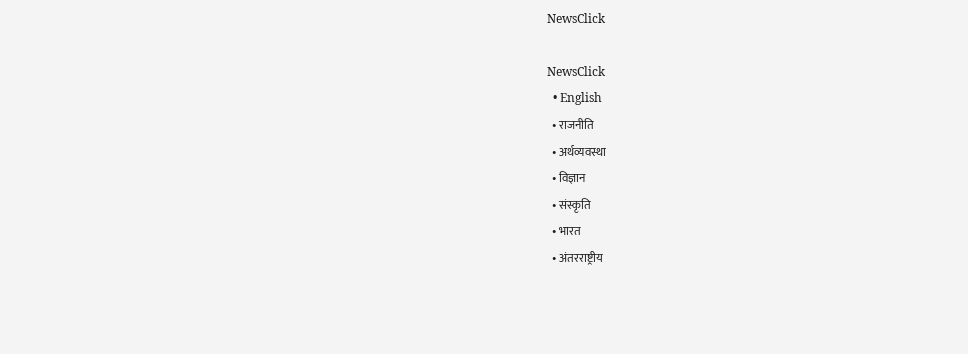NewsClick

NewsClick
  • English
  • राजनीति
  • अर्थव्यवस्था
  • विज्ञान
  • संस्कृति
  • भारत
  • अंतरराष्ट्रीय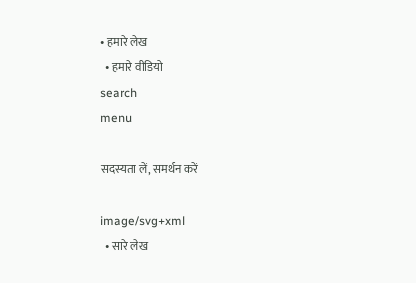• हमारे लेख
  • हमारे वीडियो
search
menu

सदस्यता लें, समर्थन करें

image/svg+xml
  • सारे लेख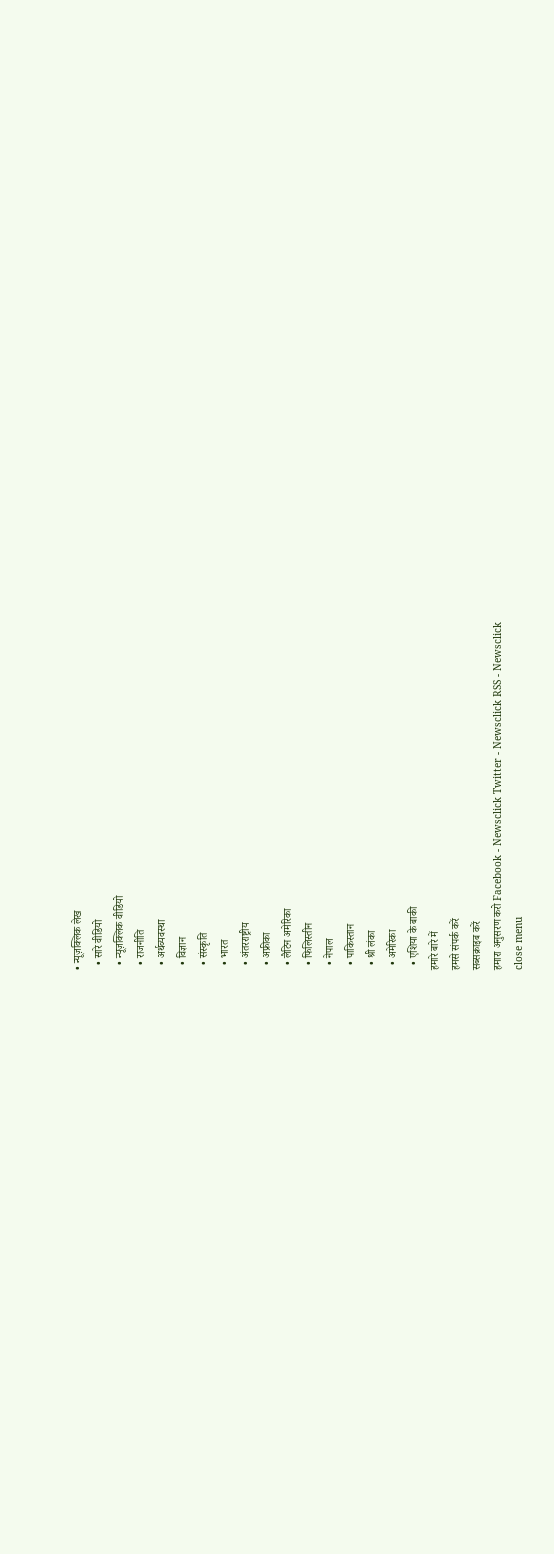• न्यूज़क्लिक लेख
  • सारे वीडियो
  • न्यूज़क्लिक वीडियो
  • राजनीति
  • अर्थव्यवस्था
  • विज्ञान
  • संस्कृति
  • भारत
  • अंतरराष्ट्रीय
  • अफ्रीका
  • लैटिन अमेरिका
  • फिलिस्तीन
  • नेपाल
  • पाकिस्तान
  • श्री लंका
  • अमेरिका
  • एशिया के बाकी
हमारे बारे में
हमसे संपर्क करें
सब्सक्राइब करें
हमारा अनुसरण करो Facebook - Newsclick Twitter - Newsclick RSS - Newsclick
close menu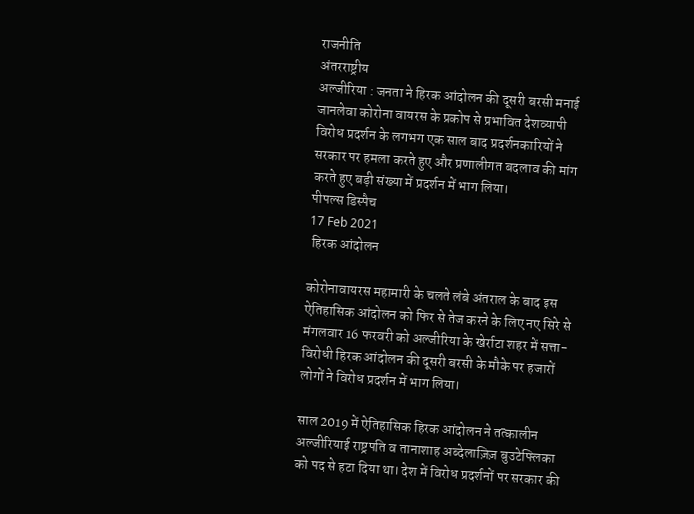राजनीति
अंतरराष्ट्रीय
अल्जीरिया : जनता ने हिरक आंदोलन की दूसरी बरसी मनाई
जानलेवा कोरोना वायरस के प्रकोप से प्रभावित देशव्यापी विरोध प्रदर्शन के लगभग एक साल बाद प्रदर्शनकारियों ने सरकार पर हमला करते हुए और प्रणालीगत बदलाव की मांग करते हुए बड़ी संख्या में प्रदर्शन में भाग लिया।
पीपल्स डिस्पैच
17 Feb 2021
 हिरक आंदोलन

कोरोनावायरस महामारी के चलते लंबे अंतराल के बाद इस ऐतिहासिक आंदोलन को फिर से तेज करने के लिए नए सिरे से मंगलवार 16 फरवरी को अल्जीरिया के खेर्राटा शहर में सत्ता-विरोधी हिरक आंदोलन की दूसरी बरसी के मौके पर हजारों लोगों ने विरोध प्रदर्शन में भाग लिया।

साल 2019 में ऐतिहासिक हिरक आंदोलन ने तत्कालीन अल्जीरियाई राष्ट्रपति व तानाशाह अब्देलाज़िज़ बुउटेफ्लिका को पद से हटा दिया था। देश में विरोध प्रदर्शनों पर सरकार की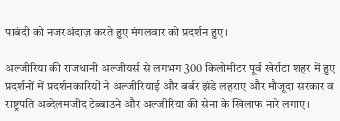पाबंदी को नजरअंदाज़ करते हुए मंगलवार को प्रदर्शन हुए।

अल्जीरिया की राजधानी अल्जीयर्स से लगभग 300 किलोमीटर पूर्व खेर्राटा शहर में हुए प्रदर्शनों में प्रदर्शनकारियों ने अल्जीरियाई और बर्बर झंडे लहराए और मौजूदा सरकार व राष्ट्रपति अब्देलमजीद टेब्बाउने और अल्जीरिया की सेना के खिलाफ नारे लगाए।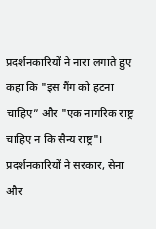प्रदर्शनकारियों ने नारा लगाते हुए कहा कि "इस गैंग को हटना चाहिए” और "एक नागरिक राष्ट्र चाहिए न कि सैन्य राष्ट्र"। प्रदर्शनकारियों ने सरकार, सेना और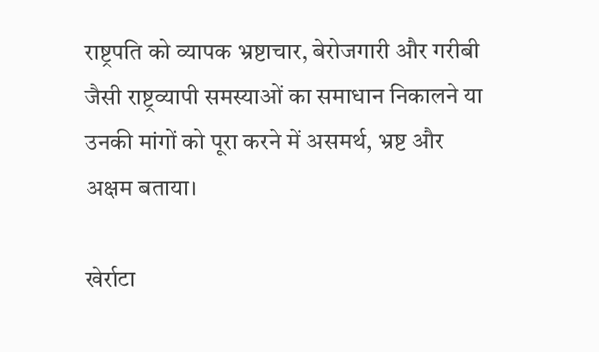राष्ट्रपति को व्यापक भ्रष्टाचार, बेरोजगारी और गरीबी जैसी राष्ट्रव्यापी समस्याओं का समाधान निकालने या उनकी मांगों को पूरा करने में असमर्थ, भ्रष्ट और अक्षम बताया।

खेर्राटा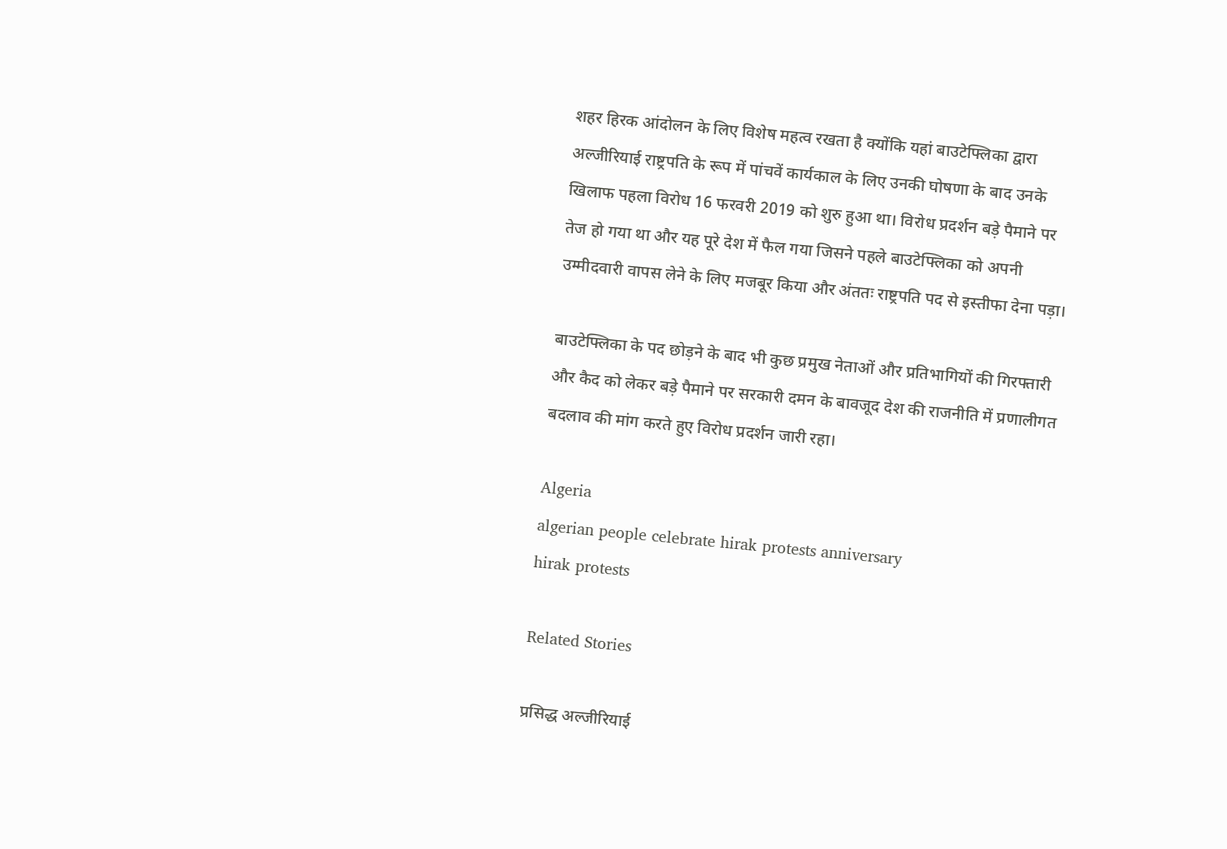शहर हिरक आंदोलन के लिए विशेष महत्व रखता है क्योंकि यहां बाउटेफ्लिका द्वारा अल्जीरियाई राष्ट्रपति के रूप में पांचवें कार्यकाल के लिए उनकी घोषणा के बाद उनके खिलाफ पहला विरोध 16 फरवरी 2019 को शुरु हुआ था। विरोध प्रदर्शन बड़े पैमाने पर तेज हो गया था और यह पूरे देश में फैल गया जिसने पहले बाउटेफ्लिका को अपनी उम्मीदवारी वापस लेने के लिए मजबूर किया और अंततः राष्ट्रपति पद से इस्तीफा देना पड़ा।

बाउटेफ्लिका के पद छोड़ने के बाद भी कुछ प्रमुख नेताओं और प्रतिभागियों की गिरफ्तारी और कैद को लेकर बड़े पैमाने पर सरकारी दमन के बावजूद देश की राजनीति में प्रणालीगत बदलाव की मांग करते हुए विरोध प्रदर्शन जारी रहा।

Algeria
algerian people celebrate hirak protests anniversary
hirak protests

Related Stories

प्रसिद्ध अल्जीरियाई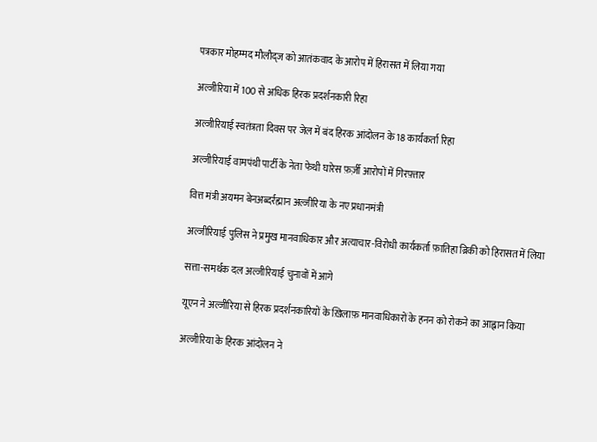पत्रकार मोहम्मद मौलौद्ज को आतंकवाद के आरोप में हिरासत में लिया गया

अल्जीरिया में 100 से अधिक हिरक प्रदर्शनकारी रिहा

अल्जीरियाई स्वतंत्रता दिवस पर जेल में बंद हिरक आंदोलन के 18 कार्यकर्ता रिहा

अल्जीरियाई वामपंथी पार्टी के नेता फेथी घारेस फ़र्ज़ी आरोपों में गिरफ़्तार

वित्त मंत्री अयमन बेनअब्दर्रह्मान अल्जीरिया के नए प्रधानमंत्री

अल्जीरियाई पुलिस ने प्रमुख मानवाधिकार और अत्याचार-विरोधी कार्यकर्ता फ़ातिहा ब्रिकी को हिरासत में लिया

सत्ता-समर्थक दल अल्जीरियाई चुनावों में आगे

यूएन ने अल्जीरिया से हिरक प्रदर्शनकारियों के ख़िलाफ़ मानवाधिकारों के हनन को रोकने का आह्वान किया

अल्जीरिया के हिरक आंदोलन ने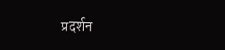प्रदर्शन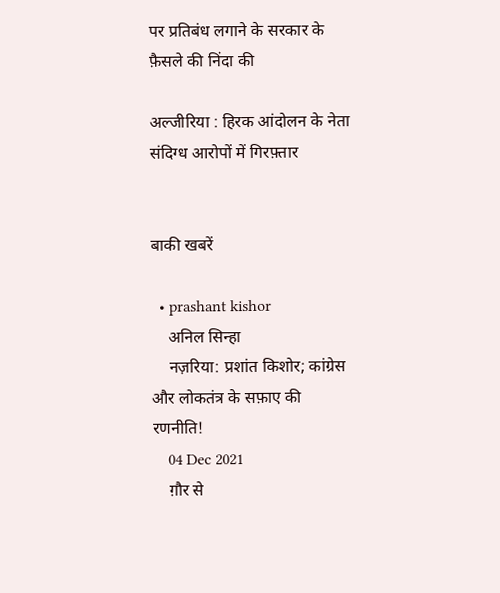पर प्रतिबंध लगाने के सरकार के फ़ैसले की निंदा की

अल्जीरिया : हिरक आंदोलन के नेता संदिग्ध आरोपों में गिरफ़्तार


बाकी खबरें

  • prashant kishor
    अनिल सिन्हा
    नज़रिया: प्रशांत किशोर; कांग्रेस और लोकतंत्र के सफ़ाए की रणनीति!
    04 Dec 2021
    ग़ौर से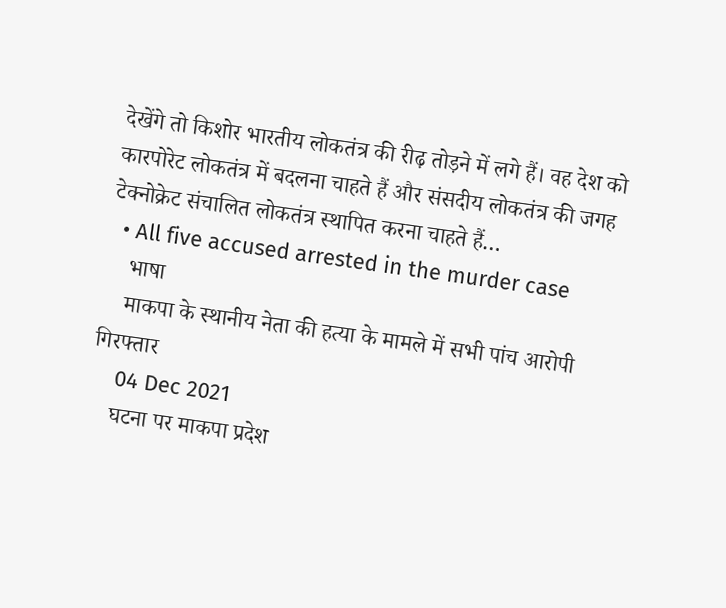देखेंगे तो किशोर भारतीय लोकतंत्र की रीढ़ तोड़ने में लगे हैं। वह देश को कारपोरेट लोकतंत्र में बदलना चाहते हैं और संसदीय लोकतंत्र की जगह टेक्नोक्रेट संचालित लोकतंत्र स्थापित करना चाहते हैं…
  • All five accused arrested in the murder case
    भाषा
    माकपा के स्थानीय नेता की हत्या के मामले में सभी पांच आरोपी गिरफ्तार
    04 Dec 2021
    घटना पर माकपा प्रदेश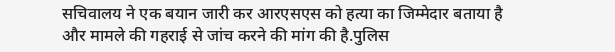सचिवालय ने एक बयान जारी कर आरएसएस को हत्या का जिम्मेदार बताया है और मामले की गहराई से जांच करने की मांग की है.पुलिस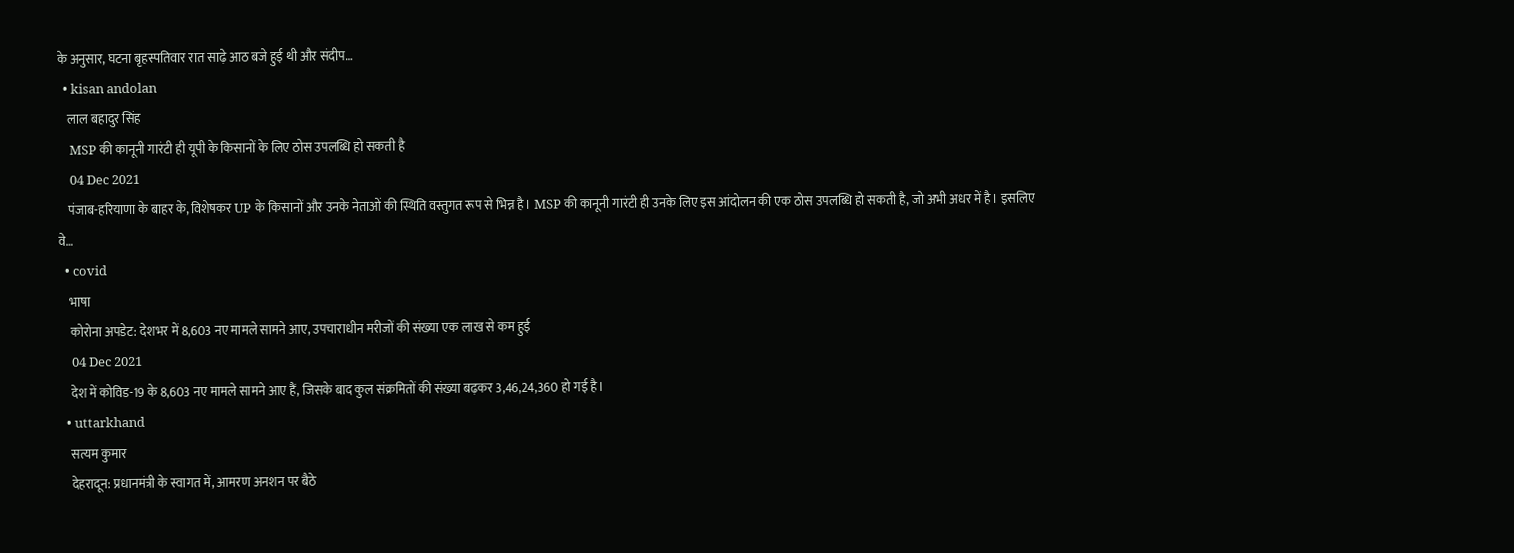के अनुसार, घटना बृहस्पतिवार रात साढ़े आठ बजे हुई थी और संदीप…
  • kisan andolan
    लाल बहादुर सिंह
    MSP की कानूनी गारंटी ही यूपी के किसानों के लिए ठोस उपलब्धि हो सकती है
    04 Dec 2021
    पंजाब-हरियाणा के बाहर के, विशेषकर UP के किसानों और उनके नेताओं की स्थिति वस्तुगत रूप से भिन्न है। MSP की कानूनी गारंटी ही उनके लिए इस आंदोलन की एक ठोस उपलब्धि हो सकती है, जो अभी अधर में है। इसलिए वे…
  • covid
    भाषा
    कोरोना अपडेट: देशभर में 8,603 नए मामले सामने आए, उपचाराधीन मरीजों की संख्या एक लाख से कम हुई
    04 Dec 2021
    देश में कोविड-19 के 8,603 नए मामले सामने आए हैं, जिसके बाद कुल संक्रमितों की संख्या बढ़कर 3,46,24,360 हो गई है।
  • uttarkhand
    सत्यम कुमार
    देहरादून: प्रधानमंत्री के स्वागत में, आमरण अनशन पर बैठे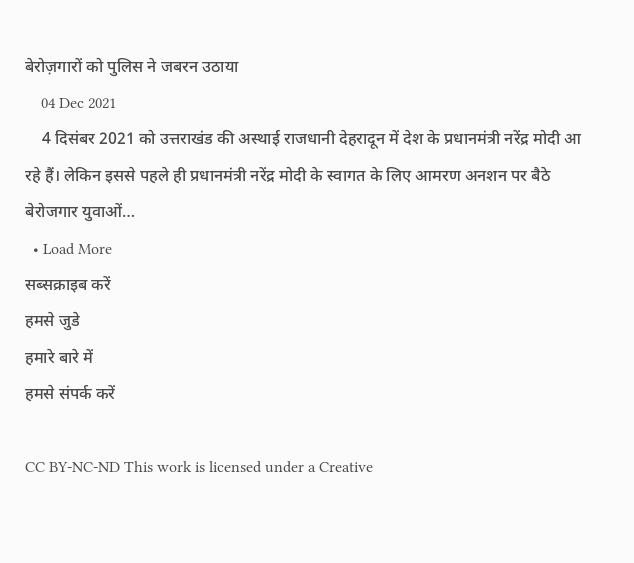बेरोज़गारों को पुलिस ने जबरन उठाया
    04 Dec 2021
    4 दिसंबर 2021 को उत्तराखंड की अस्थाई राजधानी देहरादून में देश के प्रधानमंत्री नरेंद्र मोदी आ रहे हैं। लेकिन इससे पहले ही प्रधानमंत्री नरेंद्र मोदी के स्वागत के लिए आमरण अनशन पर बैठे बेरोजगार युवाओं…
  • Load More
सब्सक्राइब करें
हमसे जुडे
हमारे बारे में
हमसे संपर्क करें

CC BY-NC-ND This work is licensed under a Creative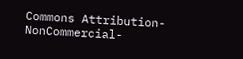Commons Attribution-NonCommercial-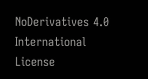NoDerivatives 4.0 International License